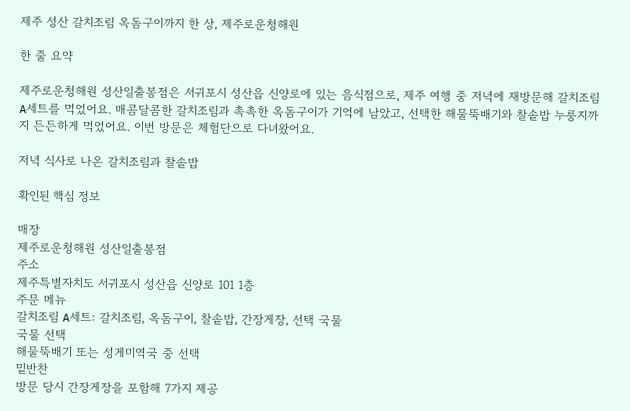제주 성산 갈치조림 옥돔구이까지 한 상, 제주로운청해원

한 줄 요약

제주로운청해원 성산일출봉점은 서귀포시 성산읍 신양로에 있는 음식점으로, 제주 여행 중 저녁에 재방문해 갈치조림 A세트를 먹었어요. 매콤달콤한 갈치조림과 촉촉한 옥돔구이가 기억에 남았고, 선택한 해물뚝배기와 찰솥밥 누룽지까지 든든하게 먹었어요. 이번 방문은 체험단으로 다녀왔어요.

저녁 식사로 나온 갈치조림과 찰솥밥

확인된 핵심 정보

매장
제주로운청해원 성산일출봉점
주소
제주특별자치도 서귀포시 성산읍 신양로 101 1층
주문 메뉴
갈치조림 A세트: 갈치조림, 옥돔구이, 찰솥밥, 간장게장, 선택 국물
국물 선택
해물뚝배기 또는 성게미역국 중 선택
밑반찬
방문 당시 간장게장을 포함해 7가지 제공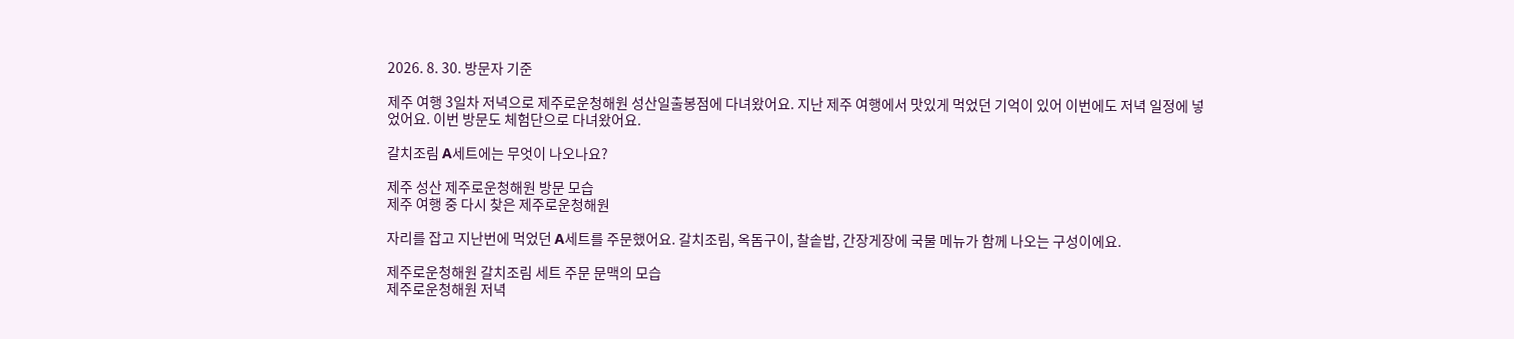2026. 8. 30. 방문자 기준

제주 여행 3일차 저녁으로 제주로운청해원 성산일출봉점에 다녀왔어요. 지난 제주 여행에서 맛있게 먹었던 기억이 있어 이번에도 저녁 일정에 넣었어요. 이번 방문도 체험단으로 다녀왔어요.

갈치조림 A세트에는 무엇이 나오나요?

제주 성산 제주로운청해원 방문 모습
제주 여행 중 다시 찾은 제주로운청해원

자리를 잡고 지난번에 먹었던 A세트를 주문했어요. 갈치조림, 옥돔구이, 찰솥밥, 간장게장에 국물 메뉴가 함께 나오는 구성이에요.

제주로운청해원 갈치조림 세트 주문 문맥의 모습
제주로운청해원 저녁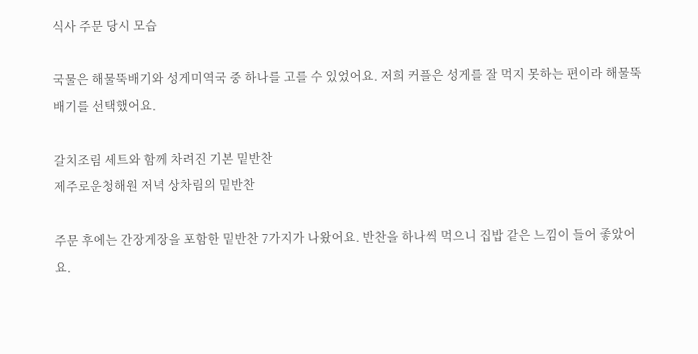식사 주문 당시 모습

국물은 해물뚝배기와 성게미역국 중 하나를 고를 수 있었어요. 저희 커플은 성게를 잘 먹지 못하는 편이라 해물뚝배기를 선택했어요.

갈치조림 세트와 함께 차려진 기본 밑반찬
제주로운청해원 저녁 상차림의 밑반찬

주문 후에는 간장게장을 포함한 밑반찬 7가지가 나왔어요. 반찬을 하나씩 먹으니 집밥 같은 느낌이 들어 좋았어요.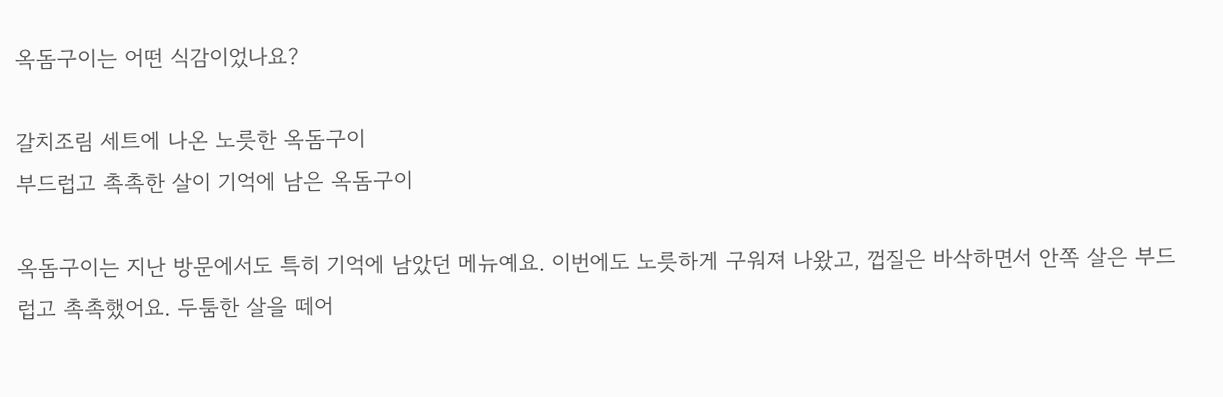옥돔구이는 어떤 식감이었나요?

갈치조림 세트에 나온 노릇한 옥돔구이
부드럽고 촉촉한 살이 기억에 남은 옥돔구이

옥돔구이는 지난 방문에서도 특히 기억에 남았던 메뉴예요. 이번에도 노릇하게 구워져 나왔고, 껍질은 바삭하면서 안쪽 살은 부드럽고 촉촉했어요. 두툼한 살을 떼어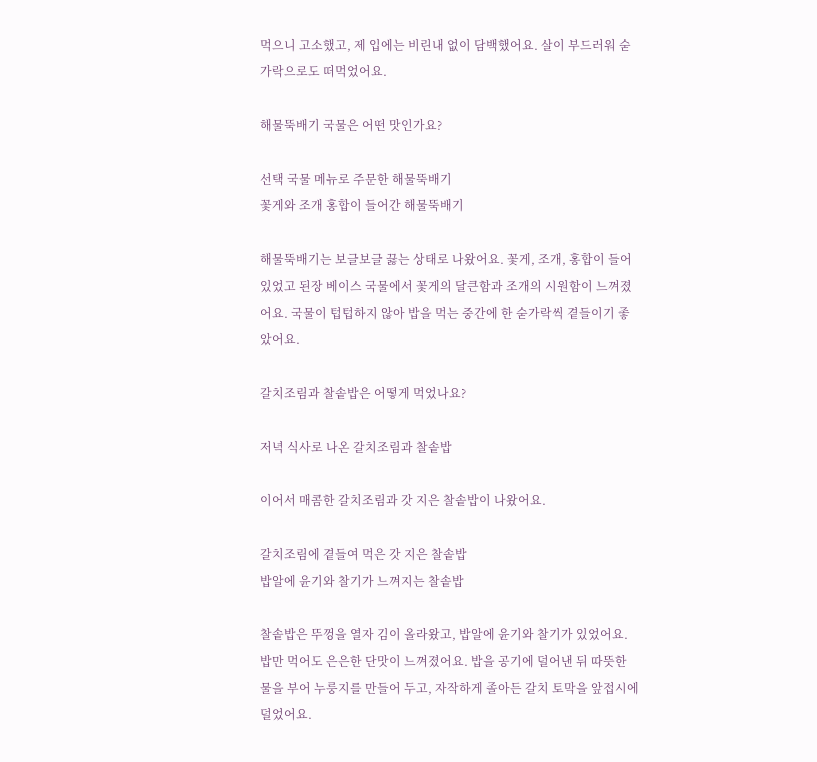먹으니 고소했고, 제 입에는 비린내 없이 담백했어요. 살이 부드러워 숟가락으로도 떠먹었어요.

해물뚝배기 국물은 어떤 맛인가요?

선택 국물 메뉴로 주문한 해물뚝배기
꽃게와 조개 홍합이 들어간 해물뚝배기

해물뚝배기는 보글보글 끓는 상태로 나왔어요. 꽃게, 조개, 홍합이 들어 있었고 된장 베이스 국물에서 꽃게의 달큰함과 조개의 시원함이 느껴졌어요. 국물이 텁텁하지 않아 밥을 먹는 중간에 한 숟가락씩 곁들이기 좋았어요.

갈치조림과 찰솥밥은 어떻게 먹었나요?

저녁 식사로 나온 갈치조림과 찰솥밥

이어서 매콤한 갈치조림과 갓 지은 찰솥밥이 나왔어요.

갈치조림에 곁들여 먹은 갓 지은 찰솥밥
밥알에 윤기와 찰기가 느껴지는 찰솥밥

찰솥밥은 뚜껑을 열자 김이 올라왔고, 밥알에 윤기와 찰기가 있었어요. 밥만 먹어도 은은한 단맛이 느껴졌어요. 밥을 공기에 덜어낸 뒤 따뜻한 물을 부어 누룽지를 만들어 두고, 자작하게 졸아든 갈치 토막을 앞접시에 덜었어요.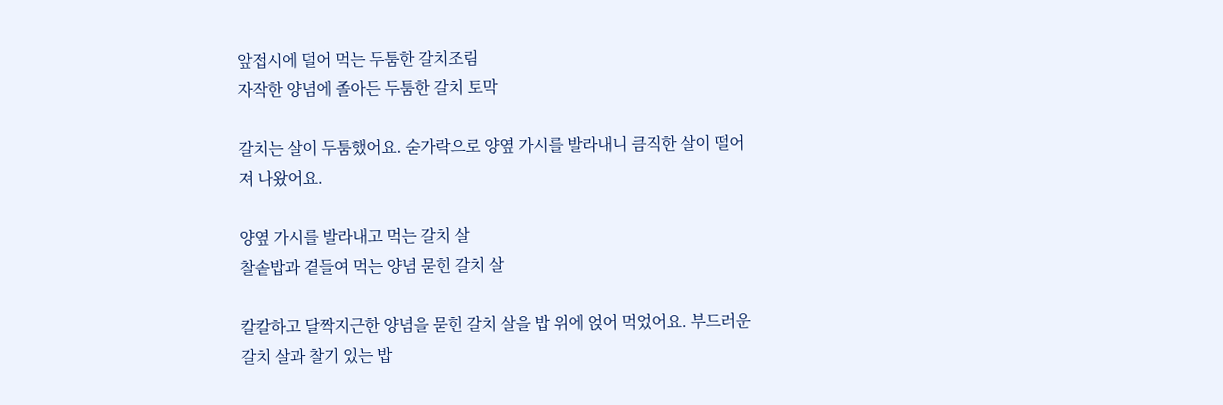앞접시에 덜어 먹는 두툼한 갈치조림
자작한 양념에 졸아든 두툼한 갈치 토막

갈치는 살이 두툼했어요. 숟가락으로 양옆 가시를 발라내니 큼직한 살이 떨어져 나왔어요.

양옆 가시를 발라내고 먹는 갈치 살
찰솥밥과 곁들여 먹는 양념 묻힌 갈치 살

칼칼하고 달짝지근한 양념을 묻힌 갈치 살을 밥 위에 얹어 먹었어요. 부드러운 갈치 살과 찰기 있는 밥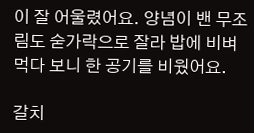이 잘 어울렸어요. 양념이 밴 무조림도 숟가락으로 잘라 밥에 비벼 먹다 보니 한 공기를 비웠어요.

갈치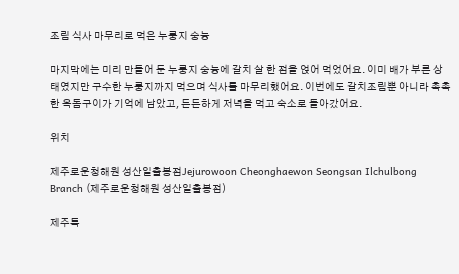조림 식사 마무리로 먹은 누룽지 숭늉

마지막에는 미리 만들어 둔 누룽지 숭늉에 갈치 살 한 점을 얹어 먹었어요. 이미 배가 부른 상태였지만 구수한 누룽지까지 먹으며 식사를 마무리했어요. 이번에도 갈치조림뿐 아니라 촉촉한 옥돔구이가 기억에 남았고, 든든하게 저녁을 먹고 숙소로 돌아갔어요.

위치

제주로운청해원 성산일출봉점Jejurowoon Cheonghaewon Seongsan Ilchulbong Branch (제주로운청해원 성산일출봉점)

제주특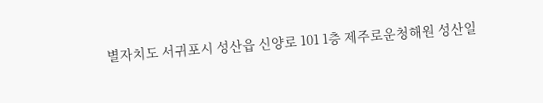별자치도 서귀포시 성산읍 신양로 101 1층 제주로운청해원 성산일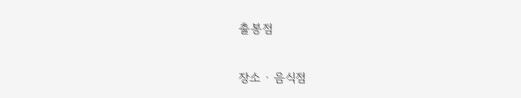출봉점

장소 · 음식점